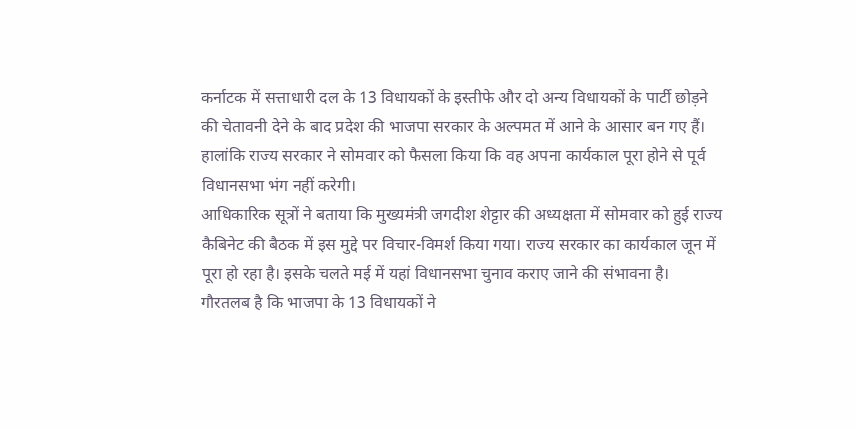कर्नाटक में सत्ताधारी दल के 13 विधायकों के इस्तीफे और दो अन्य विधायकों के पार्टी छोड़ने की चेतावनी देने के बाद प्रदेश की भाजपा सरकार के अल्पमत में आने के आसार बन गए हैं।
हालांकि राज्य सरकार ने सोमवार को फैसला किया कि वह अपना कार्यकाल पूरा होने से पूर्व विधानसभा भंग नहीं करेगी।
आधिकारिक सूत्रों ने बताया कि मुख्यमंत्री जगदीश शेट्टार की अध्यक्षता में सोमवार को हुई राज्य कैबिनेट की बैठक में इस मुद्दे पर विचार-विमर्श किया गया। राज्य सरकार का कार्यकाल जून में पूरा हो रहा है। इसके चलते मई में यहां विधानसभा चुनाव कराए जाने की संभावना है।
गौरतलब है कि भाजपा के 13 विधायकों ने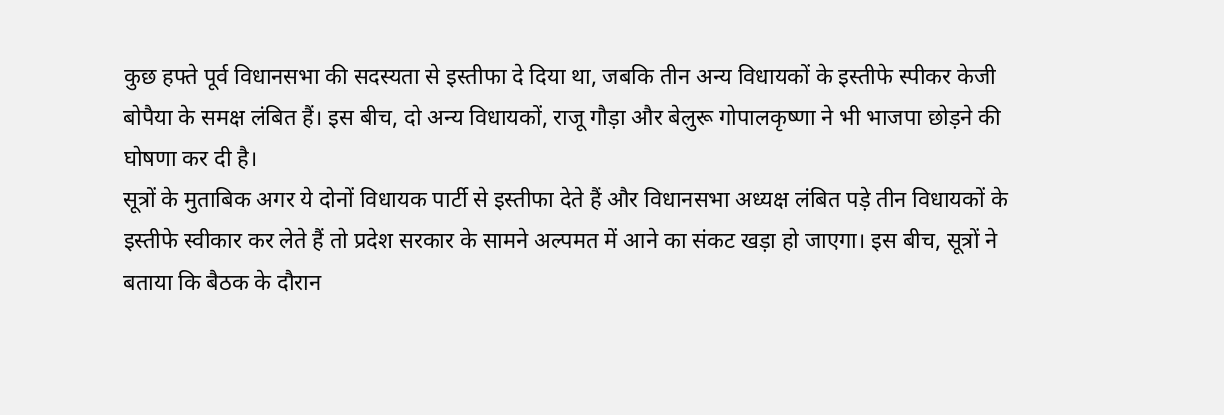कुछ हफ्ते पूर्व विधानसभा की सदस्यता से इस्तीफा दे दिया था, जबकि तीन अन्य विधायकों के इस्तीफे स्पीकर केजी बोपैया के समक्ष लंबित हैं। इस बीच, दो अन्य विधायकों, राजू गौड़ा और बेलुरू गोपालकृष्णा ने भी भाजपा छोड़ने की घोषणा कर दी है।
सूत्रों के मुताबिक अगर ये दोनों विधायक पार्टी से इस्तीफा देते हैं और विधानसभा अध्यक्ष लंबित पड़े तीन विधायकों के इस्तीफे स्वीकार कर लेते हैं तो प्रदेश सरकार के सामने अल्पमत में आने का संकट खड़ा हो जाएगा। इस बीच, सूत्रों ने बताया कि बैठक के दौरान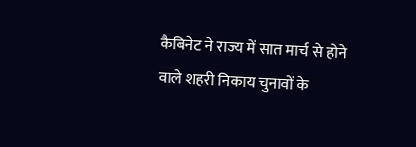कैबिनेट ने राज्य में सात मार्च से होने वाले शहरी निकाय चुनावों के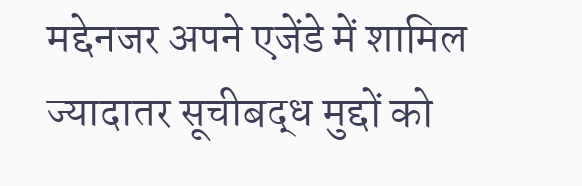मद्देनजर अपने एजेंडे में शामिल ज्यादातर सूचीबद्ध मुद्दों को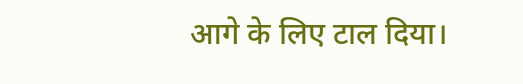आगे के लिए टाल दिया।